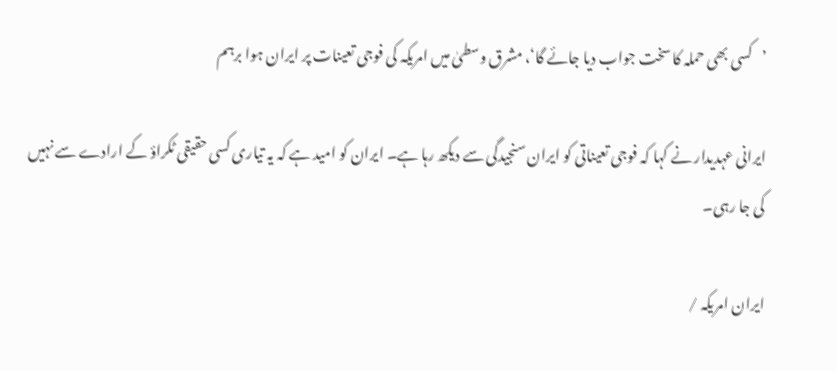’کسی بھی حملہ کا سخت جواب دیا جائے گا‘، مشرق وسطیٰ میں امریکہ کی فوجی تعینات پر ایران ہوا برہم

ایرانی عہدیدار نے کہا کہ فوجی تعیناتی کو ایران سنجیدگی سے دیکھ رہا ہے۔ ایران کو امید ہے کہ یہ تیاری کسی حقیقی ٹکراؤ کے ارادے سے نہیں کی جا رہی۔

ایران امریکہ /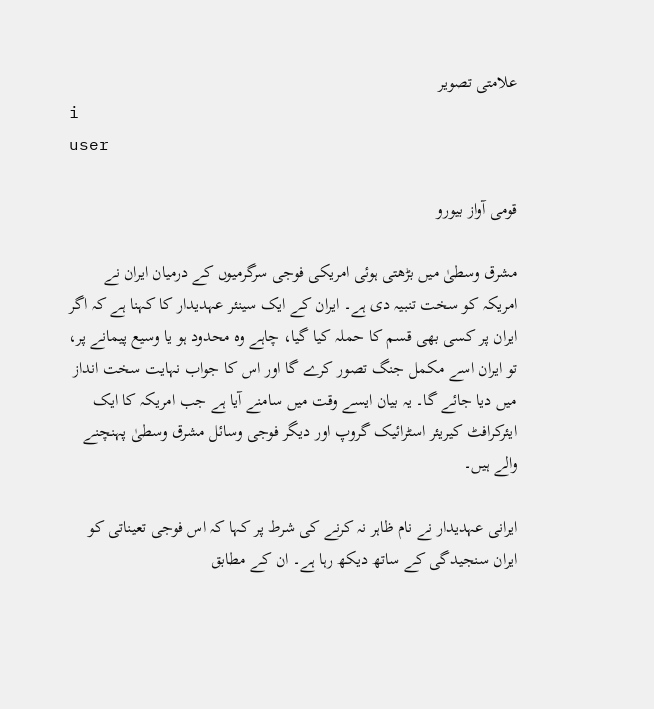علامتی تصویر
i
user

قومی آواز بیورو

مشرق وسطیٰ میں بڑھتی ہوئی امریکی فوجی سرگرمیوں کے درمیان ایران نے امریکہ کو سخت تنبیہ دی ہے۔ ایران کے ایک سینئر عہدیدار کا کہنا ہے کہ اگر ایران پر کسی بھی قسم کا حملہ کیا گیا، چاہے وہ محدود ہو یا وسیع پیمانے پر، تو ایران اسے مکمل جنگ تصور کرے گا اور اس کا جواب نہایت سخت انداز میں دیا جائے گا۔ یہ بیان ایسے وقت میں سامنے آیا ہے جب امریکہ کا ایک ایئرکرافٹ کیریئر اسٹرائیک گروپ اور دیگر فوجی وسائل مشرق وسطیٰ پہنچنے والے ہیں۔

ایرانی عہدیدار نے نام ظاہر نہ کرنے کی شرط پر کہا کہ اس فوجی تعیناتی کو ایران سنجیدگی کے ساتھ دیکھ رہا ہے۔ ان کے مطابق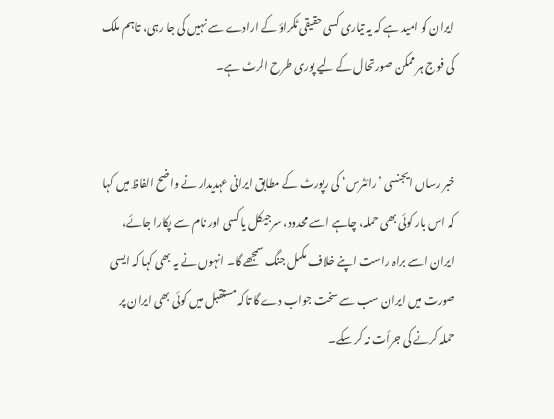ایران کو امید ہے کہ یہ تیاری کسی حقیقی ٹکراؤ کے ارادے سے نہیں کی جا رہی، تاہم ملک کی فوج ہر ممکن صورتحال کے لیے پوری طرح الرٹ ہے۔


خبر رساں ایجنسی ’رائٹرس‘ کی رپورٹ کے مطابق ایرانی عہدیدار نے واضح الفاظ میں کہا کہ اس بار کوئی بھی حملہ، چاہے اسے محدود، سرجیکل یا کسی اور نام سے پکارا جائے، ایران اسے براہ راست اپنے خلاف مکمل جنگ سمجھے گا۔ انہوں نے یہ بھی کہا کہ ایسی صورت میں ایران سب سے سخت جواب دے گا تاکہ مستقبل میں کوئی بھی ایران پر حملہ کرنے کی جرأت نہ کر سکے۔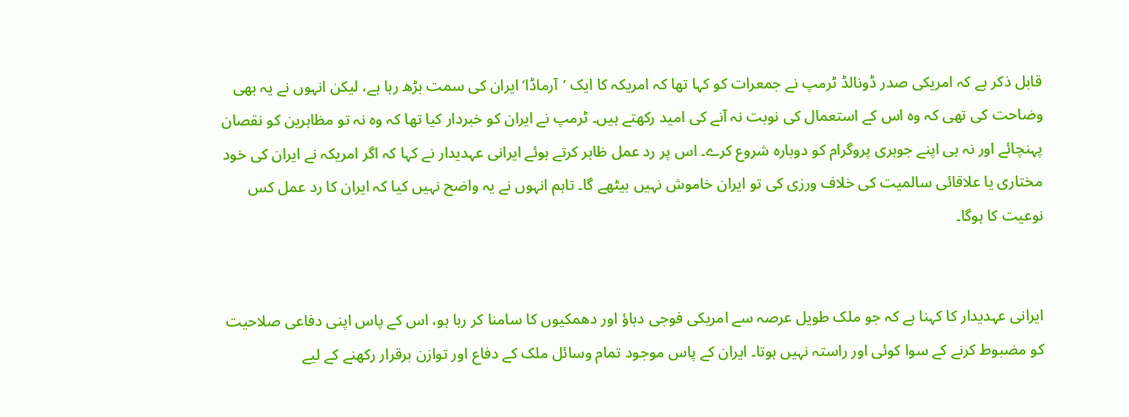قابل ذکر ہے کہ امریکی صدر ڈونالڈ ٹرمپ نے جمعرات کو کہا تھا کہ امریکہ کا ایک ’آرماڈا‘ ایران کی سمت بڑھ رہا ہے، لیکن انہوں نے یہ بھی وضاحت کی تھی کہ وہ اس کے استعمال کی نوبت نہ آنے کی امید رکھتے ہیں۔ ٹرمپ نے ایران کو خبردار کیا تھا کہ وہ نہ تو مظاہرین کو نقصان پہنچائے اور نہ ہی اپنے جوہری پروگرام کو دوبارہ شروع کرے۔ اس پر رد عمل ظاہر کرتے ہوئے ایرانی عہدیدار نے کہا کہ اگر امریکہ نے ایران کی خود مختاری یا علاقائی سالمیت کی خلاف ورزی کی تو ایران خاموش نہیں بیٹھے گا۔ تاہم انہوں نے یہ واضح نہیں کیا کہ ایران کا رد عمل کس نوعیت کا ہوگا۔


ایرانی عہدیدار کا کہنا ہے کہ جو ملک طویل عرصہ سے امریکی فوجی دباؤ اور دھمکیوں کا سامنا کر رہا ہو، اس کے پاس اپنی دفاعی صلاحیت کو مضبوط کرنے کے سوا کوئی اور راستہ نہیں ہوتا۔ ایران کے پاس موجود تمام وسائل ملک کے دفاع اور توازن برقرار رکھنے کے لیے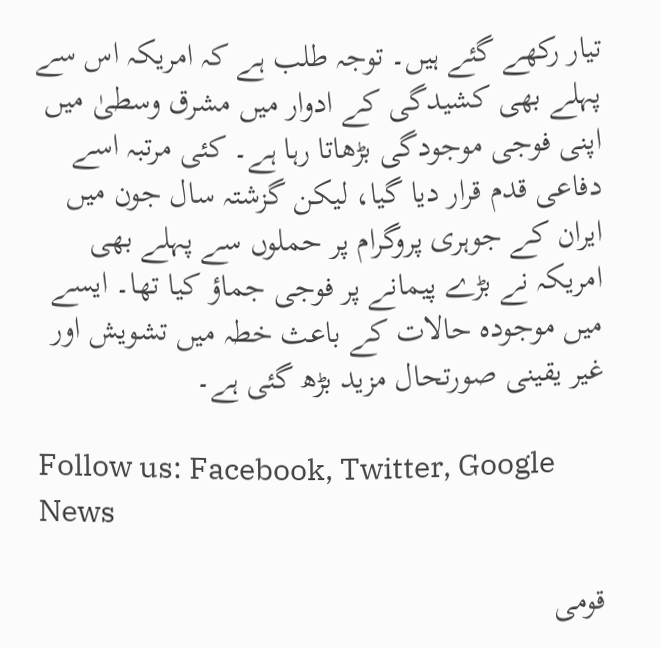تیار رکھے گئے ہیں۔ توجہ طلب ہے کہ امریکہ اس سے پہلے بھی کشیدگی کے ادوار میں مشرق وسطیٰ میں اپنی فوجی موجودگی بڑھاتا رہا ہے۔ کئی مرتبہ اسے دفاعی قدم قرار دیا گیا، لیکن گزشتہ سال جون میں ایران کے جوہری پروگرام پر حملوں سے پہلے بھی امریکہ نے بڑے پیمانے پر فوجی جماؤ کیا تھا۔ ایسے میں موجودہ حالات کے باعث خطہ میں تشویش اور غیر یقینی صورتحال مزید بڑھ گئی ہے۔

Follow us: Facebook, Twitter, Google News

قومی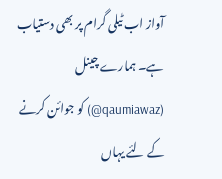آواز اب ٹیلی گرام پر بھی دستیاب ہے۔ ہمارے چینل (qaumiawaz@) کو جوائن کرنے کے لئے یہاں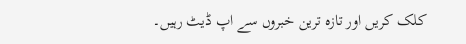کلک کریں اور تازہ ترین خبروں سے اپ ڈیٹ رہیں۔